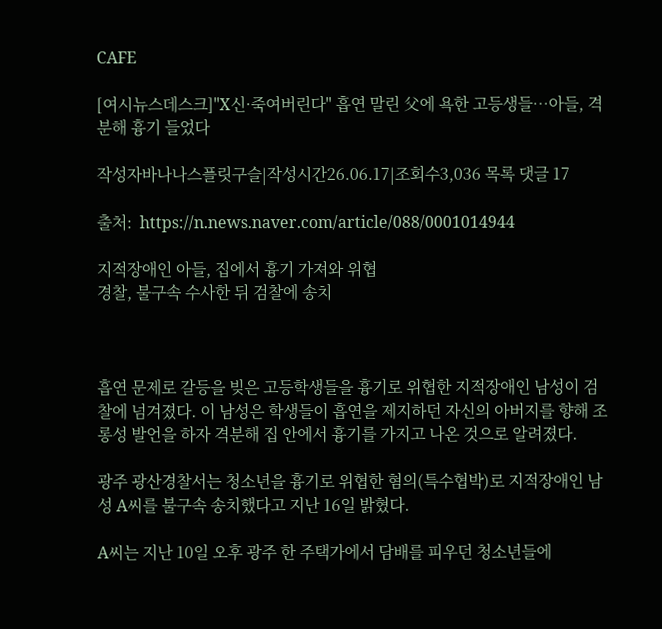CAFE

[여시뉴스데스크]"X신·죽여버린다" 흡연 말린 父에 욕한 고등생들…아들, 격분해 흉기 들었다

작성자바나나스플릿구슬|작성시간26.06.17|조회수3,036 목록 댓글 17

출처:  https://n.news.naver.com/article/088/0001014944

지적장애인 아들, 집에서 흉기 가져와 위협
경찰, 불구속 수사한 뒤 검찰에 송치



흡연 문제로 갈등을 빚은 고등학생들을 흉기로 위협한 지적장애인 남성이 검찰에 넘겨졌다. 이 남성은 학생들이 흡연을 제지하던 자신의 아버지를 향해 조롱성 발언을 하자 격분해 집 안에서 흉기를 가지고 나온 것으로 알려졌다.

광주 광산경찰서는 청소년을 흉기로 위협한 혐의(특수협박)로 지적장애인 남성 A씨를 불구속 송치했다고 지난 16일 밝혔다.

A씨는 지난 10일 오후 광주 한 주택가에서 담배를 피우던 청소년들에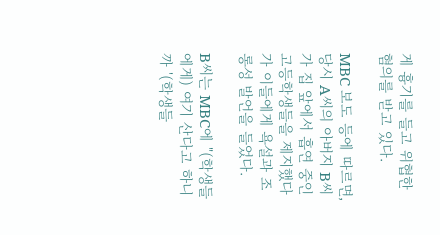게 흉기를 들고 위협한 혐의를 받고 있다.

MBC 보도 등에 따르면, 당시 A씨의 아버지 B씨가 집 앞에서 흡연 중인 고등학생들을 제지했다가 이들에게 욕설과 조롱성 발언을 들었다.

B씨는 MBC에 "(학생들에게) 여기 산다고 하니까 '(학생들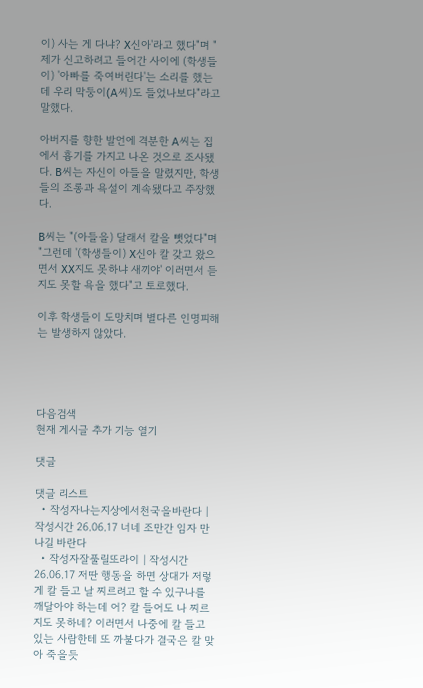이) 사는 게 다냐? X신아'라고 했다"며 "제가 신고하려고 들어간 사이에 (학생들이) '아빠를 죽여버린다'는 소리를 했는데 우리 막둥이(A씨)도 들었나보다"라고 말했다.

아버지를 향한 발언에 격분한 A씨는 집에서 흉기를 가지고 나온 것으로 조사됐다. B씨는 자신이 아들을 말렸지만, 학생들의 조롱과 욕설이 계속됐다고 주장했다.

B씨는 "(아들을) 달래서 칼을 뺏었다"며 "그런데 '(학생들이) X신아 칼 갖고 왔으면서 XX지도 못하냐 새끼야' 이러면서 듣지도 못할 욕을 했다"고 토로했다.

이후 학생들이 도망치며 별다른 인명피해는 발생하지 않았다.




다음검색
현재 게시글 추가 기능 열기

댓글

댓글 리스트
  • 작성자나는지상에서천국을바란다 | 작성시간 26.06.17 너네 조만간 임자 만나길 바란다
  • 작성자잘풀릴또라이 | 작성시간 26.06.17 저딴 행동을 하면 상대가 저렇게 칼 들고 날 찌르려고 할 수 있구나를 깨달아야 하는데 어? 칼 들어도 나 찌르지도 못하네? 이러면서 나중에 칼 들고 있는 사람한테 또 까불다가 결국은 칼 맞아 죽을듯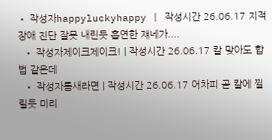• 작성자happyluckyhappy | 작성시간 26.06.17 지적장애 진단 잘못 내린듯 흡연한 쟤네가....
  • 작성자제이크제이크! | 작성시간 26.06.17 칼 맞아도 합법 같은데
  • 작성자틈새라면 | 작성시간 26.06.17 어차피 곧 칼에 찔릴듯 미리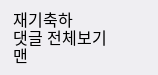재기축하
댓글 전체보기
맨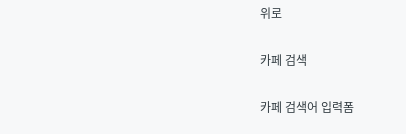위로

카페 검색

카페 검색어 입력폼